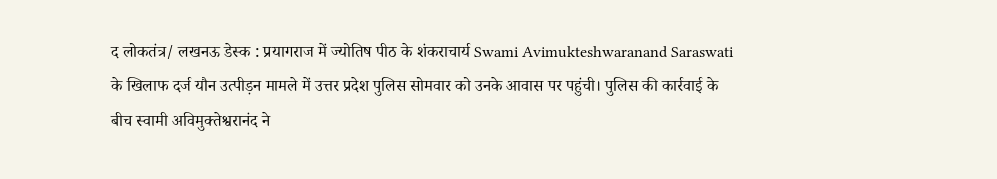द लोकतंत्र/ लखनऊ डेस्क : प्रयागराज में ज्योतिष पीठ के शंकराचार्य Swami Avimukteshwaranand Saraswati के खिलाफ दर्ज यौन उत्पीड़न मामले में उत्तर प्रदेश पुलिस सोमवार को उनके आवास पर पहुंची। पुलिस की कार्रवाई के बीच स्वामी अविमुक्तेश्वरानंद ने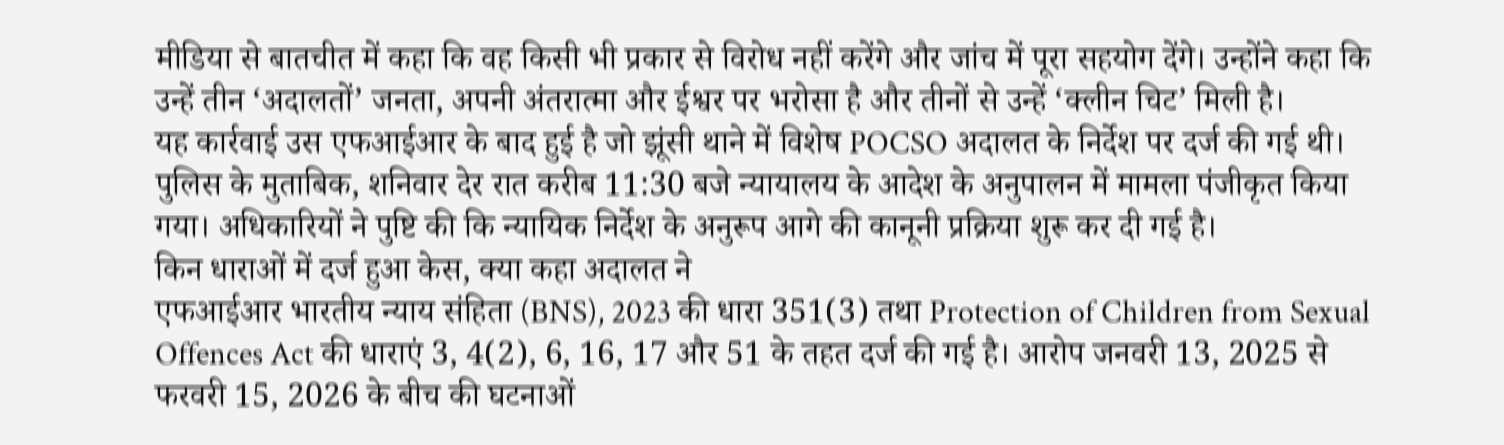मीडिया से बातचीत में कहा कि वह किसी भी प्रकार से विरोध नहीं करेंगे और जांच में पूरा सहयोग देंगे। उन्होंने कहा कि उन्हें तीन ‘अदालतों’ जनता, अपनी अंतरात्मा और ईश्वर पर भरोसा है और तीनों से उन्हें ‘क्लीन चिट’ मिली है।
यह कार्रवाई उस एफआईआर के बाद हुई है जो झूंसी थाने में विशेष POCSO अदालत के निर्देश पर दर्ज की गई थी। पुलिस के मुताबिक, शनिवार देर रात करीब 11:30 बजे न्यायालय के आदेश के अनुपालन में मामला पंजीकृत किया गया। अधिकारियों ने पुष्टि की कि न्यायिक निर्देश के अनुरूप आगे की कानूनी प्रक्रिया शुरू कर दी गई है।
किन धाराओं में दर्ज हुआ केस, क्या कहा अदालत ने
एफआईआर भारतीय न्याय संहिता (BNS), 2023 की धारा 351(3) तथा Protection of Children from Sexual Offences Act की धाराएं 3, 4(2), 6, 16, 17 और 51 के तहत दर्ज की गई है। आरोप जनवरी 13, 2025 से फरवरी 15, 2026 के बीच की घटनाओं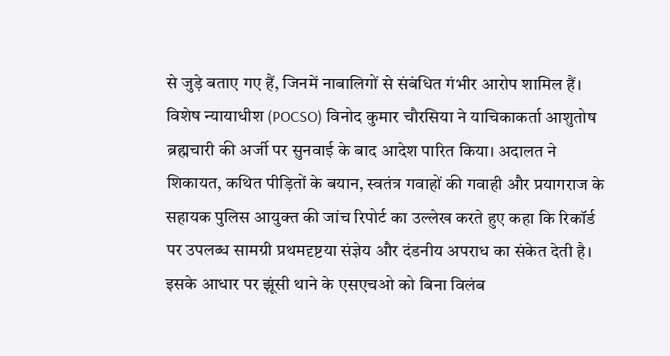से जुड़े बताए गए हैं, जिनमें नाबालिगों से संबंधित गंभीर आरोप शामिल हैं।
विशेष न्यायाधीश (POCSO) विनोद कुमार चौरसिया ने याचिकाकर्ता आशुतोष ब्रह्मचारी की अर्जी पर सुनवाई के बाद आदेश पारित किया। अदालत ने शिकायत, कथित पीड़ितों के बयान, स्वतंत्र गवाहों की गवाही और प्रयागराज के सहायक पुलिस आयुक्त की जांच रिपोर्ट का उल्लेख करते हुए कहा कि रिकॉर्ड पर उपलब्ध सामग्री प्रथमदृष्टया संज्ञेय और दंडनीय अपराध का संकेत देती है। इसके आधार पर झूंसी थाने के एसएचओ को बिना विलंब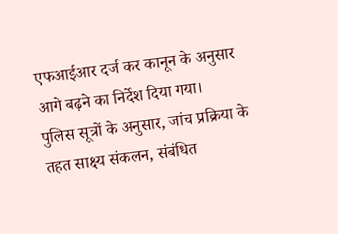एफआईआर दर्ज कर कानून के अनुसार आगे बढ़ने का निर्देश दिया गया।
पुलिस सूत्रों के अनुसार, जांच प्रक्रिया के तहत साक्ष्य संकलन, संबंधित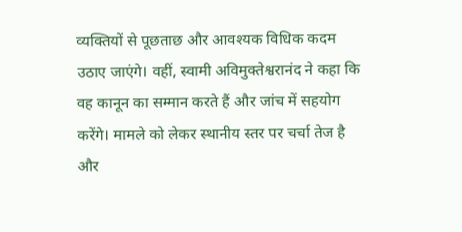व्यक्तियों से पूछताछ और आवश्यक विधिक कदम उठाए जाएंगे। वहीं, स्वामी अविमुक्तेश्वरानंद ने कहा कि वह कानून का सम्मान करते हैं और जांच में सहयोग करेंगे। मामले को लेकर स्थानीय स्तर पर चर्चा तेज है और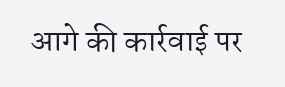आगे की कार्रवाई पर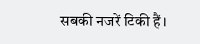सबकी नजरें टिकी हैं।